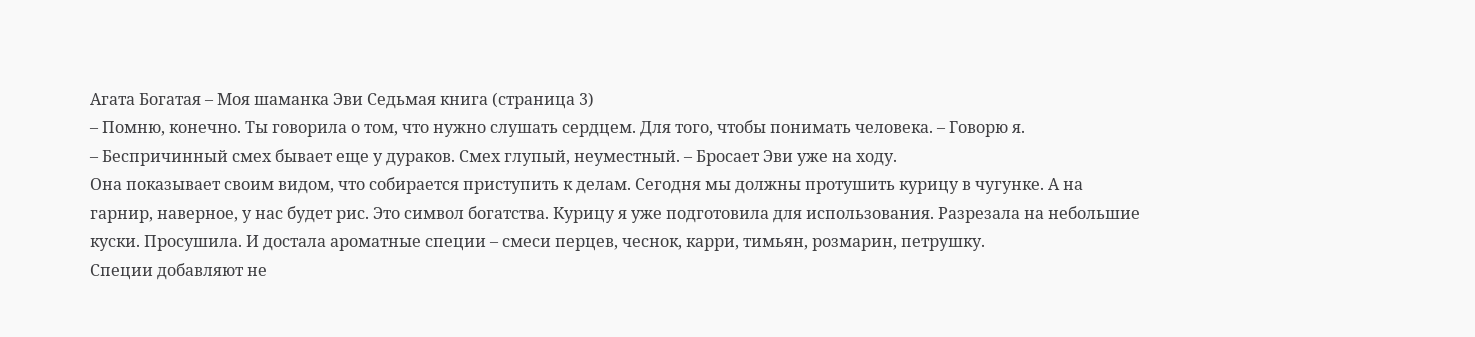Агата Богатая – Моя шаманка Эви Седьмая книга (страница 3)
– Помню, конечно. Ты говорила о том, что нужно слушать сердцем. Для того, чтобы понимать человека. – Говорю я.
– Беспричинный смех бывает еще у дураков. Смех глупый, неуместный. – Бросает Эви уже на ходу.
Она показывает своим видом, что собирается приступить к делам. Сегодня мы должны протушить курицу в чугунке. А на гарнир, наверное, у нас будет рис. Это символ богатства. Курицу я уже подготовила для использования. Разрезала на небольшие куски. Просушила. И достала ароматные специи – смеси перцев, чеснок, карри, тимьян, розмарин, петрушку.
Специи добавляют не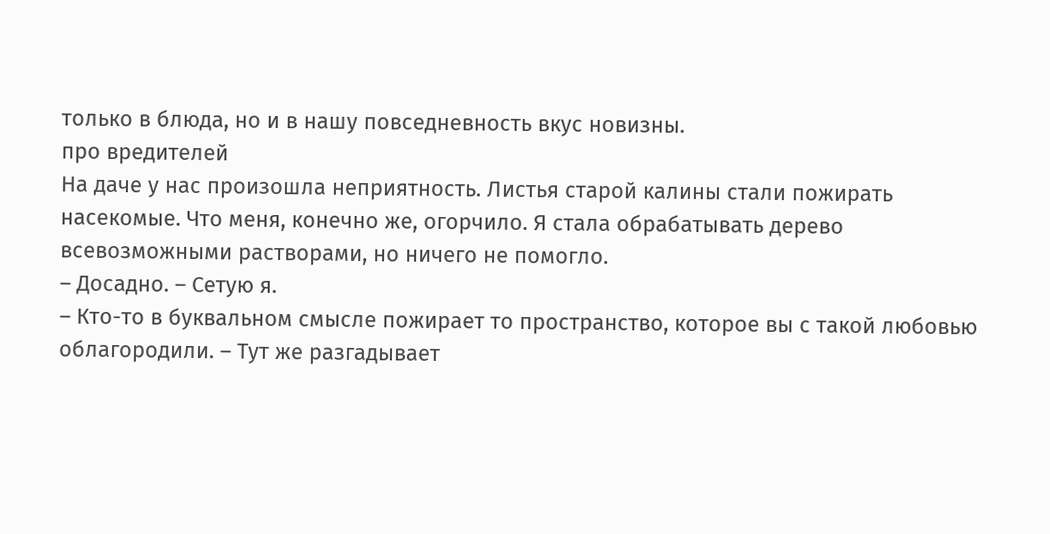только в блюда, но и в нашу повседневность вкус новизны.
про вредителей
На даче у нас произошла неприятность. Листья старой калины стали пожирать насекомые. Что меня, конечно же, огорчило. Я стала обрабатывать дерево всевозможными растворами, но ничего не помогло.
– Досадно. – Сетую я.
– Кто-то в буквальном смысле пожирает то пространство, которое вы с такой любовью облагородили. – Тут же разгадывает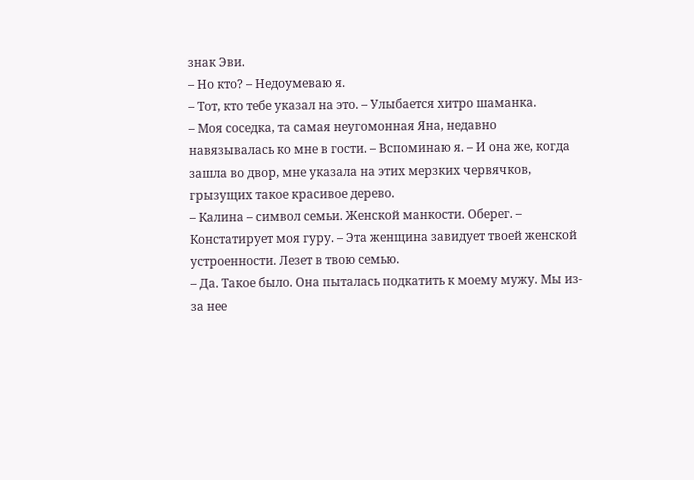знак Эви.
– Но кто? – Недоумеваю я.
– Тот, кто тебе указал на это. – Улыбается хитро шаманка.
– Моя соседка, та самая неугомонная Яна, недавно навязывалась ко мне в гости. – Вспоминаю я. – И она же, когда зашла во двор, мне указала на этих мерзких червячков, грызущих такое красивое дерево.
– Калина – символ семьи. Женской манкости. Оберег. – Констатирует моя гуру. – Эта женщина завидует твоей женской устроенности. Лезет в твою семью.
– Да. Такое было. Она пыталась подкатить к моему мужу. Мы из-за нее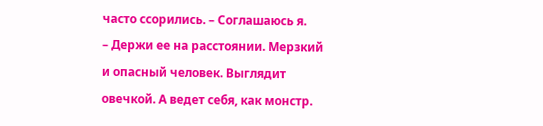часто ссорились. – Соглашаюсь я.
– Держи ее на расстоянии. Мерзкий и опасный человек. Выглядит овечкой. А ведет себя, как монстр.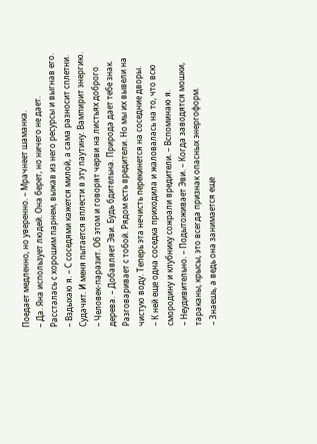Поедает медленно, но уверенно. – Мрачнеет шаманка.
– Да. Яна использует людей. Она берет, но ничего не дает. Рассталась с хорошим парнем, выжав из него ресурсы и выгнав его. – Вздыхаю я. – С соседями кажется милой, а сама разносит сплетни. Судачит. И меня пытается вплести в эту паутину. Вампирит энергию.
– Человек-паразит. Об этом и говорят черви на листьях доброго дерева. – Добавляет Эви. Будь бдительна. Природа дает тебе знак. Разговаривает с тобой. Рядом есть вредители. Но мы их вывели на чистую воду. Теперь эта нечисть перекинется на соседние дворы.
– К ней еще одна соседка приходила и жаловалась на то, что всю смородину и клубнику сожрали вредители. – Вспоминаю я.
– Неудивительно. – Подытоживает Эви. – Когда заводятся мошки, тараканы, крысы, это всегда признак опасных энергоформ.
– Знаешь, а ведь она занимается еще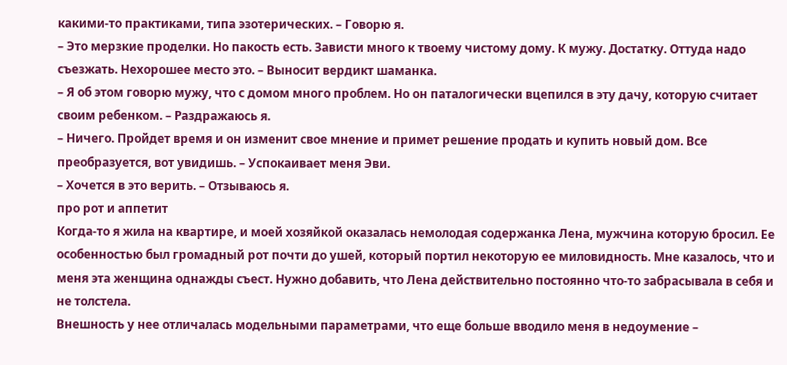какими-то практиками, типа эзотерических. – Говорю я.
– Это мерзкие проделки. Но пакость есть. Зависти много к твоему чистому дому. К мужу. Достатку. Оттуда надо съезжать. Нехорошее место это. – Выносит вердикт шаманка.
– Я об этом говорю мужу, что с домом много проблем. Но он паталогически вцепился в эту дачу, которую считает своим ребенком. – Раздражаюсь я.
– Ничего. Пройдет время и он изменит свое мнение и примет решение продать и купить новый дом. Все преобразуется, вот увидишь. – Успокаивает меня Эви.
– Хочется в это верить. – Отзываюсь я.
про рот и аппетит
Когда-то я жила на квартире, и моей хозяйкой оказалась немолодая содержанка Лена, мужчина которую бросил. Ее особенностью был громадный рот почти до ушей, который портил некоторую ее миловидность. Мне казалось, что и меня эта женщина однажды съест. Нужно добавить, что Лена действительно постоянно что-то забрасывала в себя и не толстела.
Внешность у нее отличалась модельными параметрами, что еще больше вводило меня в недоумение –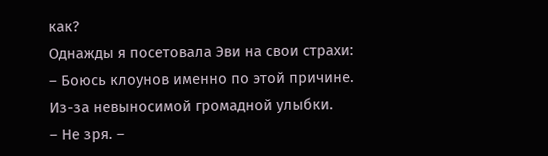как?
Однажды я посетовала Эви на свои страхи:
– Боюсь клоунов именно по этой причине. Из-за невыносимой громадной улыбки.
– Не зря. –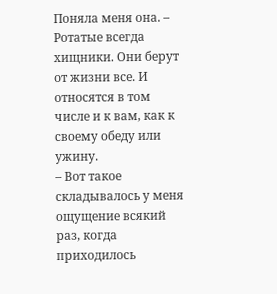Поняла меня она. – Ротатые всегда хищники. Они берут от жизни все. И относятся в том числе и к вам, как к своему обеду или ужину.
– Вот такое складывалось у меня ощущение всякий раз, когда приходилось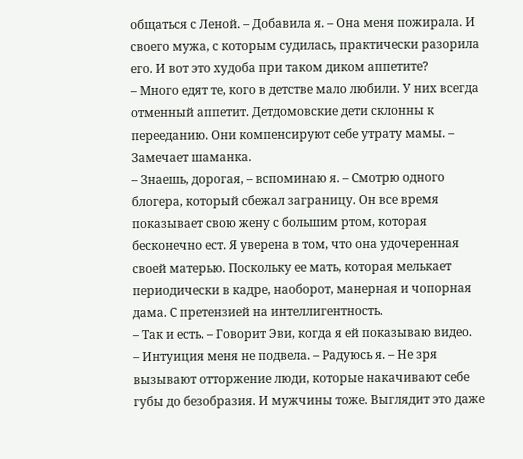общаться с Леной. – Добавила я. – Она меня пожирала. И своего мужа, с которым судилась, практически разорила его. И вот это худоба при таком диком аппетите?
– Много едят те, кого в детстве мало любили. У них всегда отменный аппетит. Детдомовские дети склонны к перееданию. Они компенсируют себе утрату мамы. – Замечает шаманка.
– Знаешь, дорогая, – вспоминаю я. – Смотрю одного блогера, который сбежал заграницу. Он все время показывает свою жену с большим ртом, которая бесконечно ест. Я уверена в том, что она удочеренная своей матерью. Поскольку ее мать, которая мелькает периодически в кадре, наоборот, манерная и чопорная дама. С претензией на интеллигентность.
– Так и есть. – Говорит Эви, когда я ей показываю видео.
– Интуиция меня не подвела. – Радуюсь я. – Не зря вызывают отторжение люди, которые накачивают себе губы до безобразия. И мужчины тоже. Выглядит это даже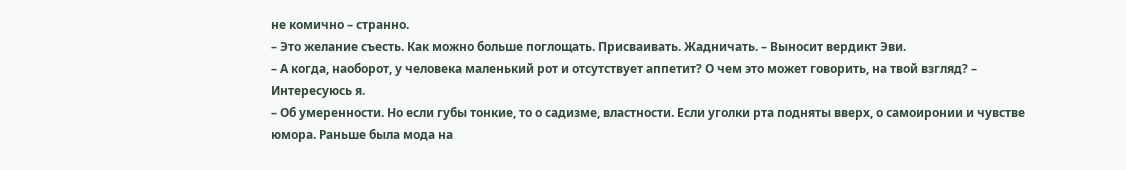не комично – странно.
– Это желание съесть. Как можно больше поглощать. Присваивать. Жадничать. – Выносит вердикт Эви.
– А когда, наоборот, у человека маленький рот и отсутствует аппетит? О чем это может говорить, на твой взгляд? – Интересуюсь я.
– Об умеренности. Но если губы тонкие, то о садизме, властности. Если уголки рта подняты вверх, о самоиронии и чувстве юмора. Раньше была мода на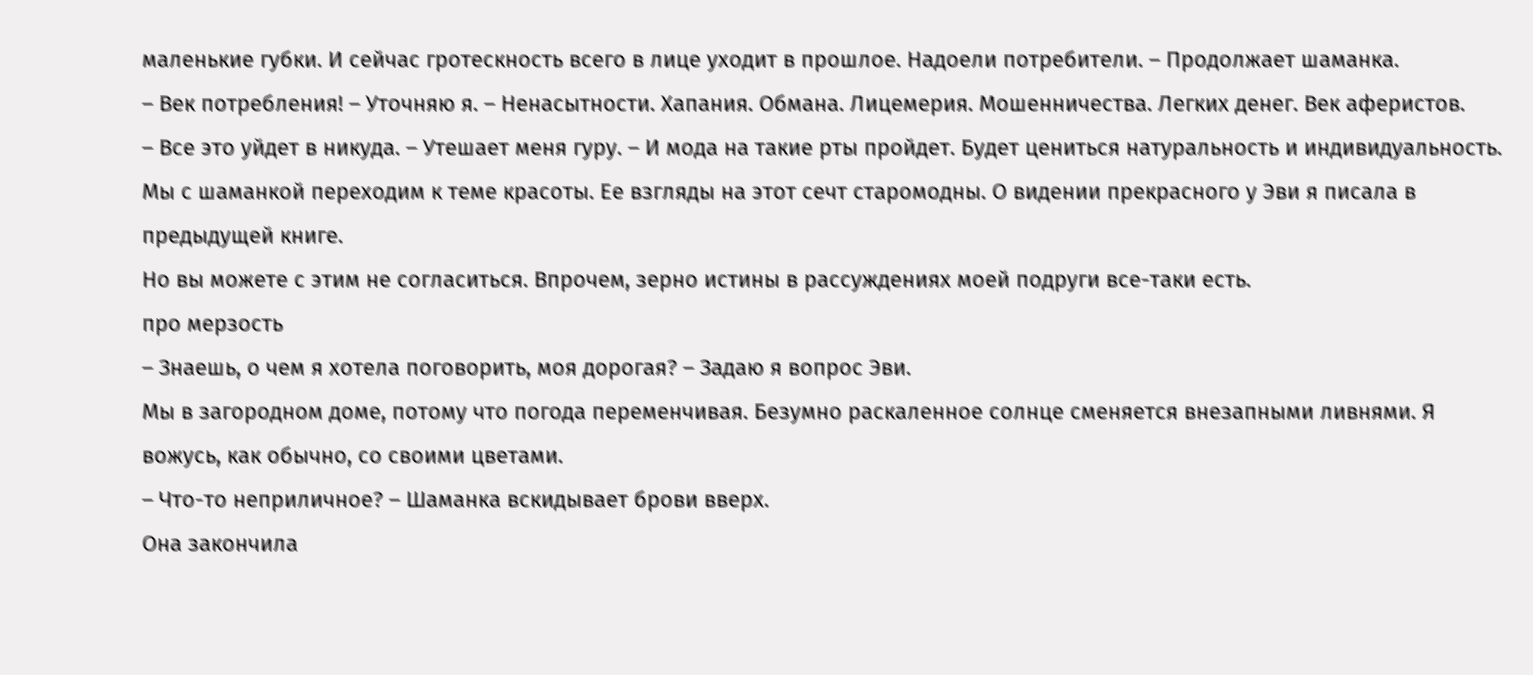маленькие губки. И сейчас гротескность всего в лице уходит в прошлое. Надоели потребители. – Продолжает шаманка.
– Век потребления! – Уточняю я. – Ненасытности. Хапания. Обмана. Лицемерия. Мошенничества. Легких денег. Век аферистов.
– Все это уйдет в никуда. – Утешает меня гуру. – И мода на такие рты пройдет. Будет цениться натуральность и индивидуальность.
Мы с шаманкой переходим к теме красоты. Ее взгляды на этот сечт старомодны. О видении прекрасного у Эви я писала в предыдущей книге.
Но вы можете с этим не согласиться. Впрочем, зерно истины в рассуждениях моей подруги все-таки есть.
про мерзость
– Знаешь, о чем я хотела поговорить, моя дорогая? – Задаю я вопрос Эви.
Мы в загородном доме, потому что погода переменчивая. Безумно раскаленное солнце сменяется внезапными ливнями. Я вожусь, как обычно, со своими цветами.
– Что-то неприличное? – Шаманка вскидывает брови вверх.
Она закончила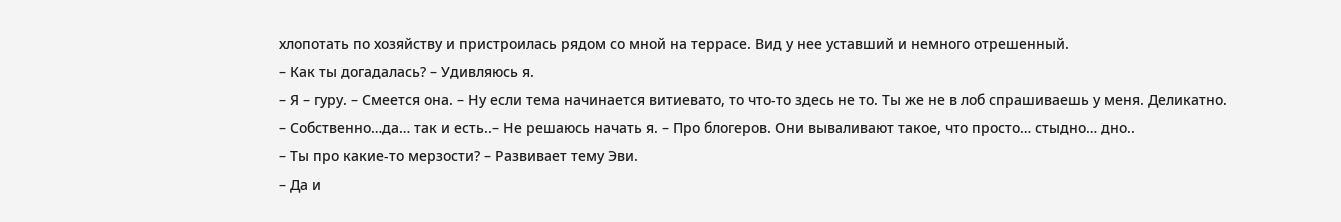хлопотать по хозяйству и пристроилась рядом со мной на террасе. Вид у нее уставший и немного отрешенный.
– Как ты догадалась? – Удивляюсь я.
– Я – гуру. – Смеется она. – Ну если тема начинается витиевато, то что-то здесь не то. Ты же не в лоб спрашиваешь у меня. Деликатно.
– Собственно…да… так и есть..– Не решаюсь начать я. – Про блогеров. Они вываливают такое, что просто… стыдно… дно..
– Ты про какие-то мерзости? – Развивает тему Эви.
– Да и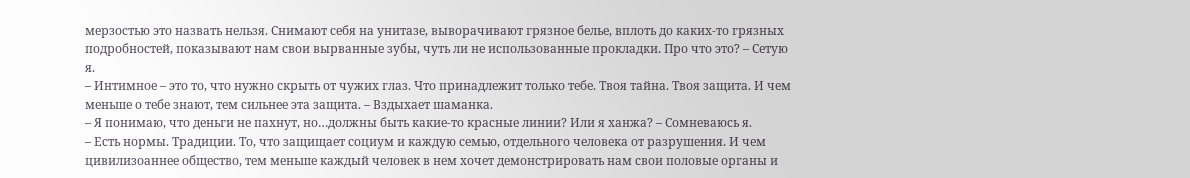мерзостью это назвать нельзя. Снимают себя на унитазе, выворачивают грязное белье, вплоть до каких-то грязных подробностей, показывают нам свои вырванные зубы, чуть ли не использованные прокладки. Про что это? – Сетую я.
– Интимное – это то, что нужно скрыть от чужих глаз. Что принадлежит только тебе. Твоя тайна. Твоя защита. И чем меньше о тебе знают, тем сильнее эта защита. – Вздыхает шаманка.
– Я понимаю, что деньги не пахнут, но…должны быть какие-то красные линии? Или я ханжа? – Сомневаюсь я.
– Есть нормы. Традиции. То, что защищает социум и каждую семью, отдельного человека от разрушения. И чем цивилизоаннее общество, тем меньше каждый человек в нем хочет демонстрировать нам свои половые органы и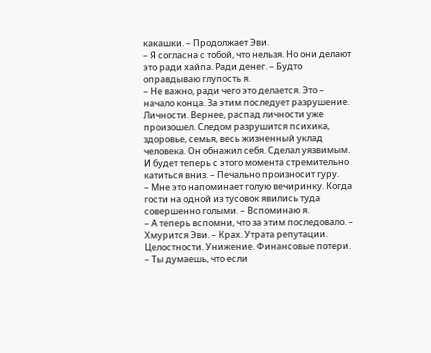какашки. – Продолжает Эви.
– Я согласна с тобой, что нельзя. Но они делают это ради хайпа. Ради денег. – Будто оправдываю глупость я.
– Не важно, ради чего это делается. Это – начало конца. За этим последует разрушение. Личности. Вернее, распад личности уже произошел. Следом разрушится психика, здоровье, семья, весь жизненный уклад человека. Он обнажил себя. Сделал уязвимым. И будет теперь с этого момента стремительно катиться вниз. – Печально произносит гуру.
– Мне это напоминает голую вечиринку. Когда гости на одной из тусовок явились туда совершенно голыми. – Вспоминаю я.
– А теперь вспомни, что за этим последовало. – Хмурится Эви. – Крах. Утрата репутации. Целостности. Унижение. Финансовые потери.
– Ты думаешь, что если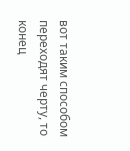вот таким способом переходят черту, то конец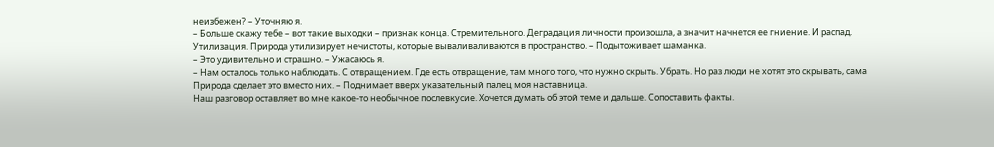неизбежен? – Уточняю я.
– Больше скажу тебе – вот такие выходки – признак конца. Стремительного. Деградация личности произошла, а значит начнется ее гниение. И распад. Утилизация. Природа утилизирует нечистоты, которые вываливаливаются в пространство. – Подытоживает шаманка.
– Это удивительно и страшно. – Ужасаюсь я.
– Нам осталось только наблюдать. С отвращением. Где есть отвращение, там много того, что нужно скрыть. Убрать. Но раз люди не хотят это скрывать, сама Природа сделает это вместо них. – Поднимает вверх указательный палец моя наставница.
Наш разговор оставляет во мне какое-то необычное послевкусие. Хочется думать об этой теме и дальше. Сопоставить факты.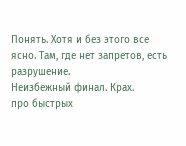Понять. Хотя и без этого все ясно. Там, где нет запретов, есть разрушение.
Неизбежный финал. Крах.
про быстрых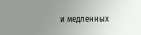и медленных